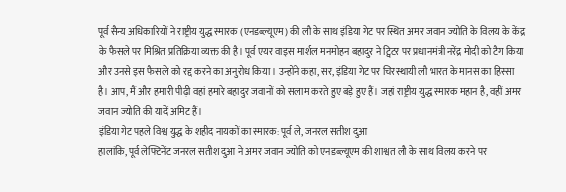पूर्व सैन्य अधिकारियों ने राष्ट्रीय युद्ध स्मारक (एनडब्ल्यूएम) की लौ के साथ इंडिया गेट पर स्थित अमर जवान ज्योति के विलय के केंद्र के फैसले पर मिश्रित प्रतिक्रिया व्यक्त की है। पूर्व एयर वाइस मार्शल मनमोहन बहादुर ने ट्विटर पर प्रधानमंत्री नरेंद्र मोदी को टैग किया और उनसे इस फैसले को रद्द करने का अनुरोध किया। उन्होंने कहा, सर, इंडिया गेट पर चिरस्थायी लौ भारत के मानस का हिस्सा है। आप, मैं और हमारी पीढ़ी वहां हमारे बहादुर जवानों को सलाम करते हुए बड़े हुए हैं। जहां राष्ट्रीय युद्ध स्मारक महान है, वहीं अमर जवान ज्योति की यादें अमिट हैं।
इंडिया गेट पहले विश्व युद्ध के शहीद नायकों का स्मारक: पूर्व ले, जनरल सतीश दुआ
हालांकि, पूर्व लेफ्टिनेंट जनरल सतीश दुआ ने अमर जवान ज्योति को एनडब्ल्यूएम की शाश्वत लौ के साथ विलय करने पर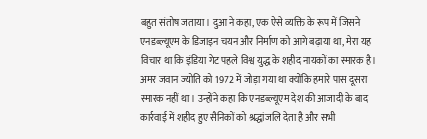बहुत संतोष जताया। दुआ ने कहा, एक ऐसे व्यक्ति के रूप में जिसने एनडब्ल्यूएम के डिजाइन चयन और निर्माण को आगे बढ़ाया था, मेरा यह विचार था कि इंडिया गेट पहले विश्व युद्ध के शहीद नायकों का स्मारक है। अमर जवान ज्योति को 1972 में जोड़ा गया था क्योंकि हमारे पास दूसरा स्मारक नहीं था। उन्होंने कहा कि एनडब्ल्यूएम देश की आजादी के बाद कार्रवाई में शहीद हुए सैनिकों को श्रद्धांजलि देता है और सभी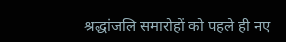श्रद्धांजलि समारोहों को पहले ही नए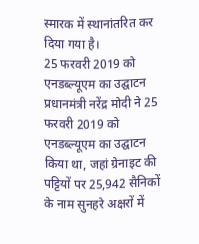स्मारक में स्थानांतरित कर दिया गया है।
25 फरवरी 2019 को एनडब्ल्यूएम का उद्घाटन
प्रधानमंत्री नरेंद्र मोदी ने 25 फरवरी 2019 को एनडब्ल्यूएम का उद्घाटन किया था, जहां ग्रेनाइट की पट्टियों पर 25,942 सैनिकों के नाम सुनहरे अक्षरों में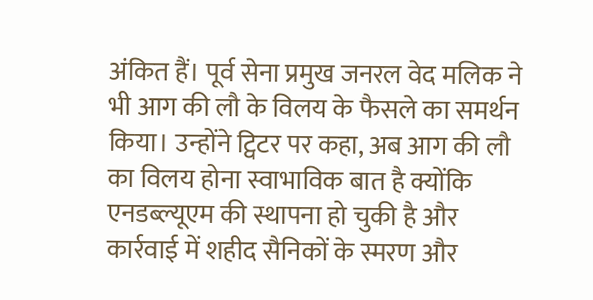अंकित हैं। पूर्व सेना प्रमुख जनरल वेद मलिक ने भी आग की लौ के विलय के फैसले का समर्थन किया। उन्होंने ट्विटर पर कहा, अब आग की लौ का विलय होना स्वाभाविक बात है क्योंकि एनडब्ल्यूएम की स्थापना हो चुकी है और कार्रवाई में शहीद सैनिकों के स्मरण और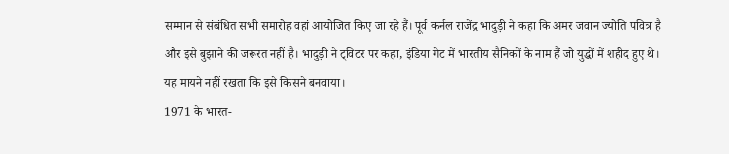सम्मान से संबंधित सभी समारोह वहां आयोजित किए जा रहे हैं। पूर्व कर्नल राजेंद्र भादुड़ी ने कहा कि अमर जवान ज्योति पवित्र है और इसे बुझाने की जरूरत नहीं है। भादुड़ी ने ट्विटर पर कहा, इंडिया गेट में भारतीय सैनिकों के नाम हैं जो युद्धों में शहीद हुए थे। यह मायने नहीं रखता कि इसे किसने बनवाया।
1971 के भारत-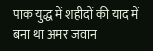पाक युद्ध में शहीदों की याद में बना था अमर जवान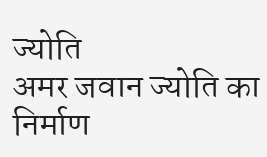ज्योति
अमर जवान ज्योति का निर्माण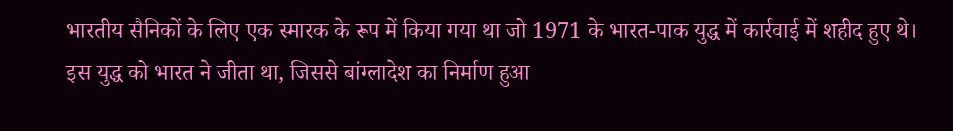भारतीय सैनिकों के लिए एक स्मारक के रूप में किया गया था जो 1971 के भारत-पाक युद्ध में कार्रवाई में शहीद हुए थे। इस युद्ध को भारत ने जीता था, जिससे बांग्लादेश का निर्माण हुआ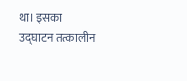था। इसका उद्घाटन तत्कालीन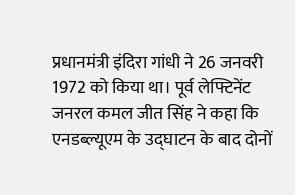प्रधानमंत्री इंदिरा गांधी ने 26 जनवरी 1972 को किया था। पूर्व लेफ्टिनेंट जनरल कमल जीत सिंह ने कहा कि एनडब्ल्यूएम के उद्घाटन के बाद दोनों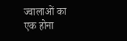ज्वालाओं का एक होना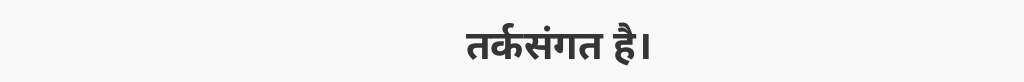तर्कसंगत है।